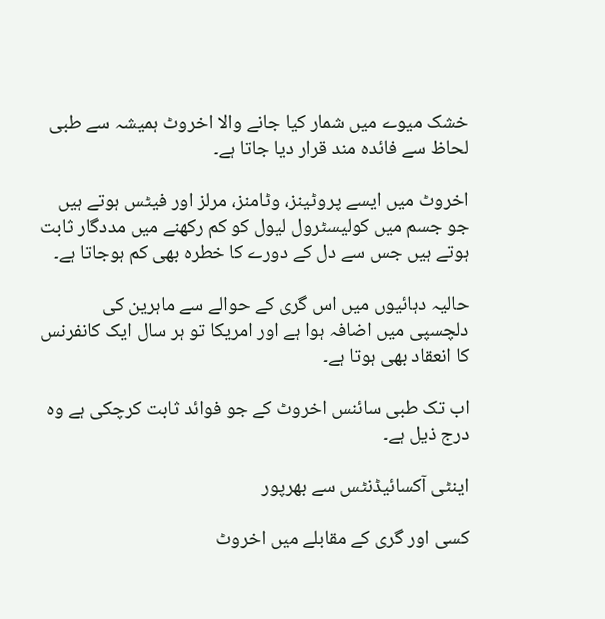خشک میوے میں شمار کیا جانے والا اخروٹ ہمیشہ سے طبی لحاظ سے فائدہ مند قرار دیا جاتا ہے۔

اخروٹ میں ایسے پروٹینز، وٹامنز، مرلز اور فیٹس ہوتے ہیں جو جسم میں کولیسٹرول لیول کو کم رکھنے میں مددگار ثابت ہوتے ہیں جس سے دل کے دورے کا خطرہ بھی کم ہوجاتا ہے۔

حالیہ دہائیوں میں اس گری کے حوالے سے ماہرین کی دلچسپی میں اضافہ ہوا ہے اور امریکا تو ہر سال ایک کانفرنس کا انعقاد بھی ہوتا ہے۔

اب تک طبی سائنس اخروٹ کے جو فوائد ثابت کرچکی ہے وہ درج ذیل ہے۔

اینٹی آکسائیڈنٹس سے بھرپور

کسی اور گری کے مقابلے میں اخروٹ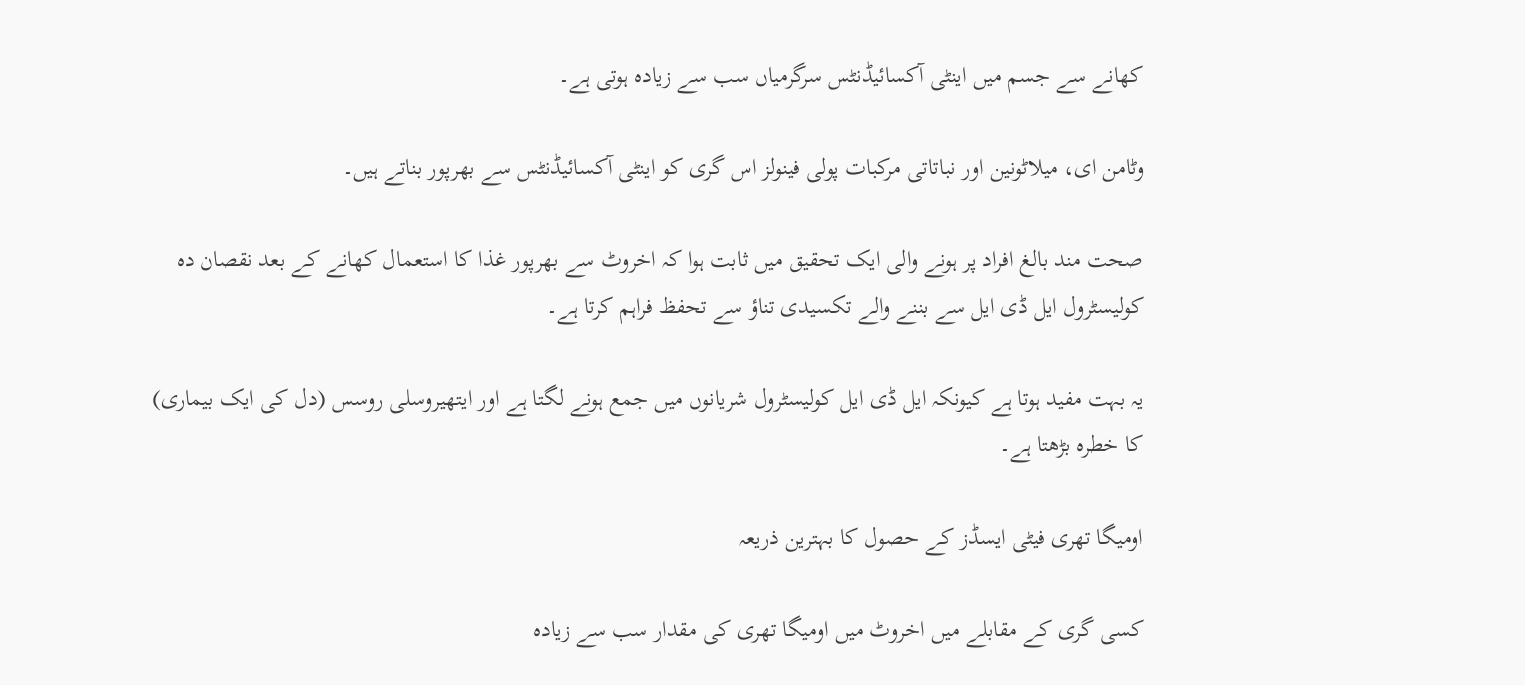کھانے سے جسم میں اینٹی آکسائیڈنٹس سرگرمیاں سب سے زیادہ ہوتی ہے۔

وٹامن ای، میلاٹونین اور نباتاتی مرکبات پولی فینولز اس گری کو اینٹی آکسائیڈنٹس سے بھرپور بناتے ہیں۔

صحت مند بالغ افراد پر ہونے والی ایک تحقیق میں ثابت ہوا کہ اخروٹ سے بھرپور غذا کا استعمال کھانے کے بعد نقصان دہ کولیسٹرول ایل ڈی ایل سے بننے والے تکسیدی تناؤ سے تحفظ فراہم کرتا ہے۔

یہ بہت مفید ہوتا ہے کیونکہ ایل ڈی ایل کولیسٹرول شریانوں میں جمع ہونے لگتا ہے اور ایتھیروسلی روسس (دل کی ایک بیماری) کا خطرہ بڑھتا ہے۔

اومیگا تھری فیٹی ایسڈز کے حصول کا بہترین ذریعہ

کسی گری کے مقابلے میں اخروٹ میں اومیگا تھری کی مقدار سب سے زیادہ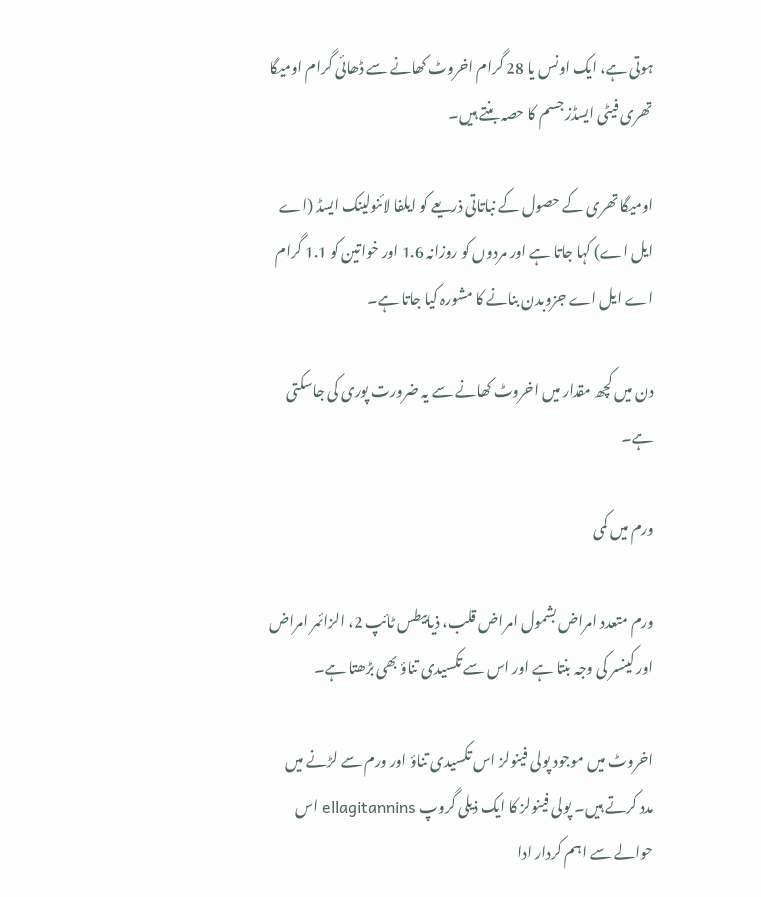ہوتی ہے، ایک اونس یا 28 گرام اخروٹ کھانے سے ڈھائی گرام اومیگا تھری فیٹی ایسڈز جسم کا حصہ بنتے ہیں۔

اومیگا تھری کے حصول کے نباتاتی ذریعے کو ایلفا لائنولینک ایسڈ (اے ایل اے) کہا جاتا ہے اور مردوں کو روزانہ 1.6 اور خواتین کو 1.1 گرام اے ایل اے جزوبدن بنانے کا مشورہ کیا جاتا ہے۔

دن میں کچھ مقدار میں اخروٹ کھانے سے یہ ضرورت پوری کی جاسکتی ہے۔

ورم میں کمی

ورم متعدد امراض بشمول امراض قلب، ذیابیطس ٹائپ 2، الزائمر امراض اور کینسر کی وجہ بنتا ہے اور اس سے تکسیدی تناؤ بھی بڑھتا ہے۔

اخروٹ میں موجود پولی فینولز اس تکسیدی تناؤ اور ورم سے لڑنے میں مدد کرتے ہیں۔ پولی فینولز کا ایک ذیلی گروپ ellagitannins اس حوالے سے اہم کردار ادا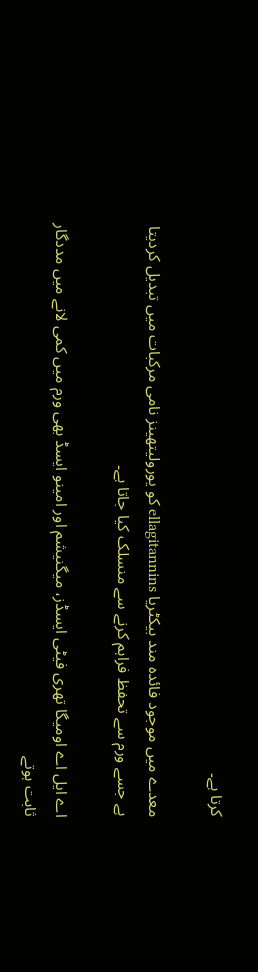کرتا ہے۔

معدے میں موجود فائدہ مند بیکٹریا ellagitannins کو یورولیتھینز نامی مرکبات میں تبدیل کردیتا ہے جسے ورم سے تحفظ فراہم کرنے سے منسلک کیا جاتا ہے۔

اے ایل اے اومیگا تھری فیٹی ایسڈز، میگنیشم اور امینو ایسڈ بھی ورم میں کمی لانے میں مددگار ثابت ہوتے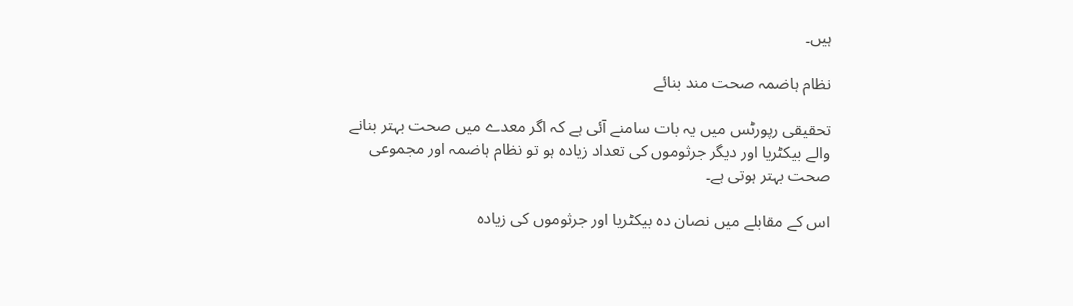ہیں۔

نظام ہاضمہ صحت مند بنائے

تحقیقی رپورٹس میں یہ بات سامنے آئی ہے کہ اگر معدے میں صحت بہتر بنانے والے بیکٹریا اور دیگر جرثوموں کی تعداد زیادہ ہو تو نظام ہاضمہ اور مجموعی صحت بہتر ہوتی ہے۔

اس کے مقابلے میں نصان دہ بیکٹریا اور جرثوموں کی زیادہ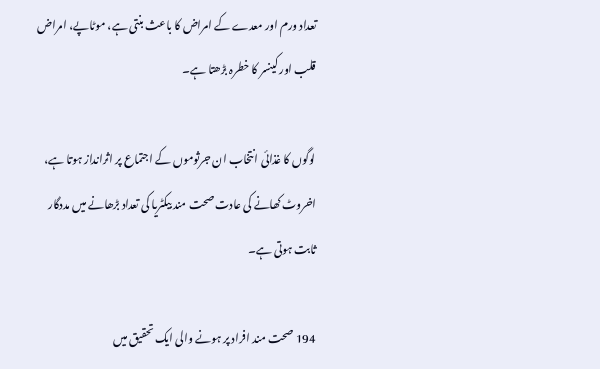تعداد ورم اور معدے کے امراض کا باعث بنتی ہے، موٹاپے، امراض قلب اور کینسر کا خطرہ بڑھتا ہے۔

لوگوں کا غذائی انتخاب ان جرثوموں کے اجتماع پر اثرانداز ہوتا ہے، اخروٹ کھانے کی عادت صحت مند بیکٹریا کی تعداد بڑھانے میں مددگار ثابت ہوتی ہے۔

194 صحت مند افراد پر ہونے والی ایک تحقیق میں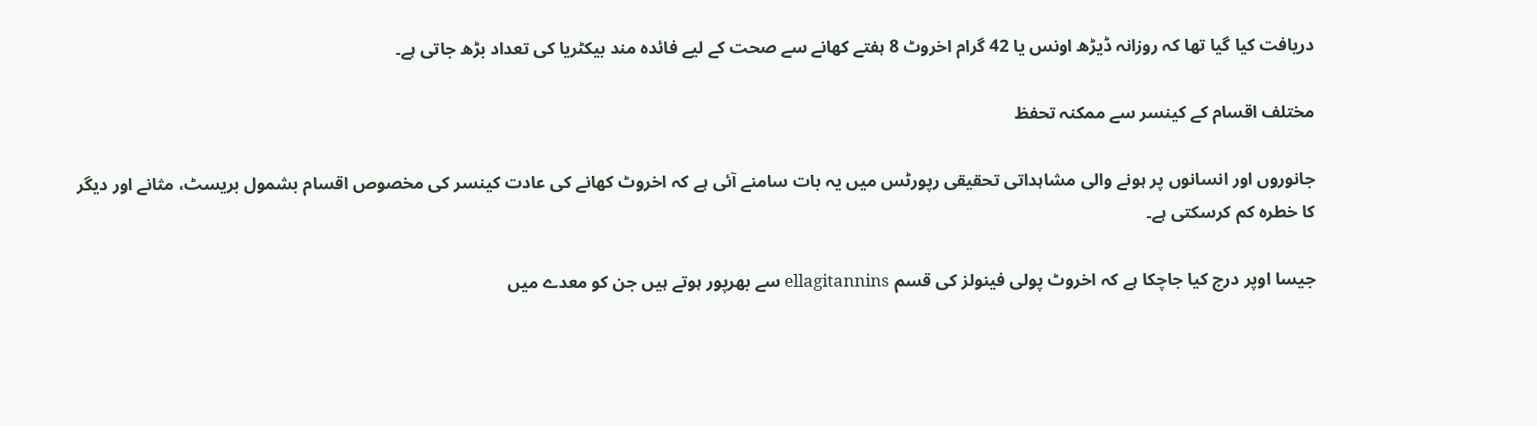دریافت کیا گیا تھا کہ روزانہ ڈیڑھ اونس یا 42 گرام اخروٹ 8 ہفتے کھانے سے صحت کے لیے فائدہ مند بیکٹریا کی تعداد بڑھ جاتی ہے۔

مختلف اقسام کے کینسر سے ممکنہ تحفظ

جانوروں اور انسانوں پر ہونے والی مشاہداتی تحقیقی رپورٹس میں یہ بات سامنے آئی ہے کہ اخروٹ کھانے کی عادت کینسر کی مخصوص اقسام بشمول بریسٹ، مثانے اور دیگر کا خطرہ کم کرسکتی ہے۔

جیسا اوپر درج کیا جاچکا ہے کہ اخروٹ پولی فینولز کی قسم ellagitannins سے بھرپور ہوتے ہیں جن کو معدے میں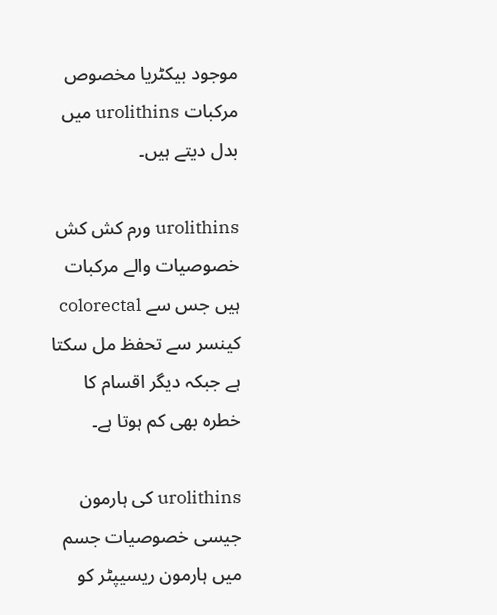موجود بیکٹریا مخصوص مرکبات urolithins میں بدل دیتے ہیں۔

urolithins ورم کش کش خصوصیات والے مرکبات ہیں جس سے colorectal کینسر سے تحفظ مل سکتا ہے جبکہ دیگر اقسام کا خطرہ بھی کم ہوتا ہے۔

urolithins کی ہارمون جیسی خصوصیات جسم میں ہارمون ریسیپٹر کو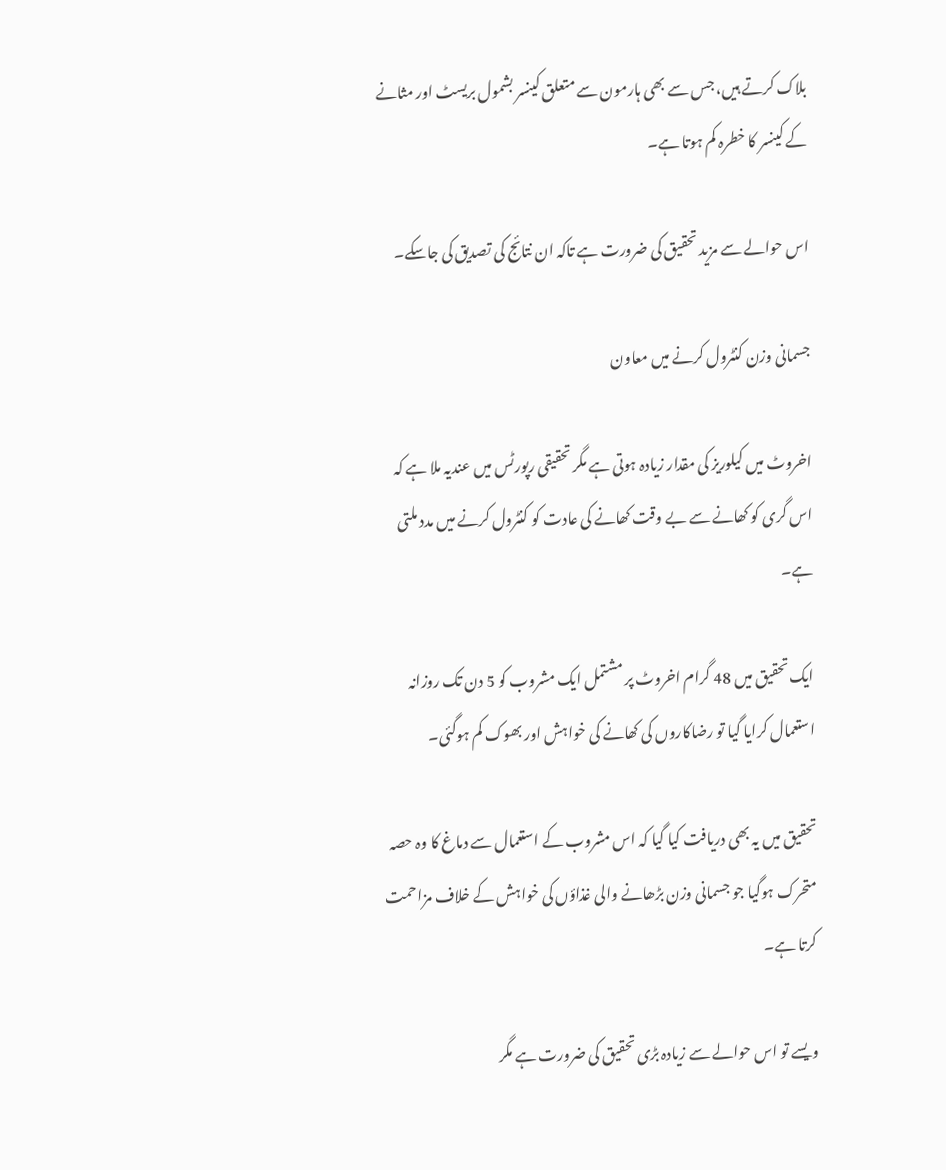بلاک کرتے ہیں، جس سے بھی ہارمون سے متعلق کینسر بشمول بریسٹ اور مثانے کے کینسر کا خطرہ کم ہوتا ہے۔

اس حوالے سے مزید تحقیق کی ضرورت ہے تاکہ ان نتائج کی تصدیق کی جاسکے۔

جسمانی وزن کنٹرول کرنے میں معاون

اخروٹ میں کیلوریز کی مقدار زیادہ ہوتی ہے مگر تحقیقی رپورٹس میں عندیہ ملا ہے کہ اس گری کو کھانے سے بے وقت کھانے کی عادت کو کنٹرول کرنے میں مدد ملتی ہے۔

ایک تحقیق میں 48 گرام اخروٹ پر مشتمل ایک مشروب کو 5 دن تک روزانہ استعمال کرایا گیا تو رضاکاروں کی کھانے کی خواہش اور بھوک کم ہوگئی۔

تحقیق میں یہ بھی دریافت کیا گیا کہ اس مشروب کے استعمال سے دماغ کا وہ حصہ متحرک ہوگیا جو جسمانی وزن بڑھانے والی غذاؤں کی خواہش کے خلاف مزاحمت کرتا ہے۔

ویسے تو اس حوالے سے زیادہ بڑی تحقیق کی ضرورت ہے مگر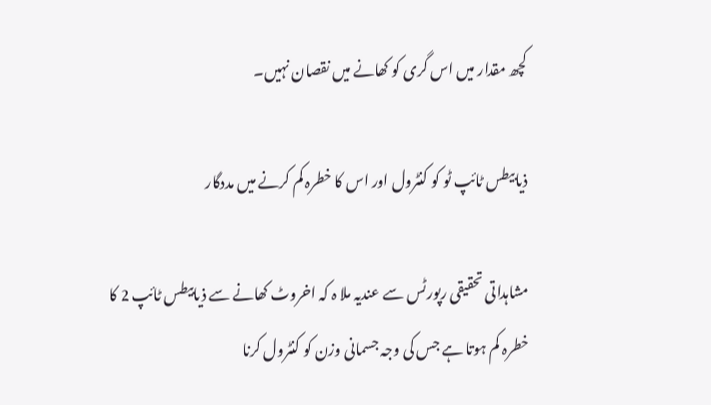کچھ مقدار میں اس گری کو کھانے میں نقصان نہیں۔

ذیابیطس ٹائپ ٹو کو کنٹرول اور اس کا خطرہ کم کرنے میں مددگار

مشاہداتی تحقیقی رپورٹس سے عندیہ ملا ہ کہ اخروٹ کھانے سے ذیابیطس ٹائپ 2 کا خطرہ کم ہوتا ہے جس کی وجہ جسمانی وزن کو کنٹرول کرنا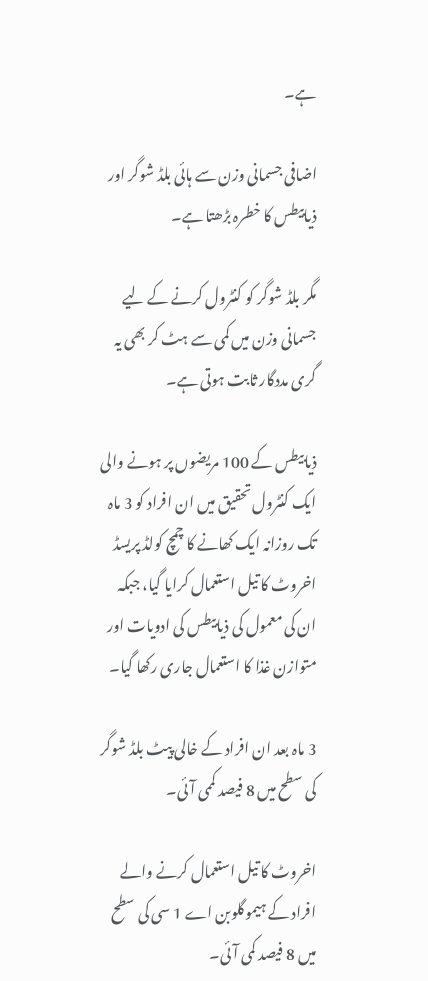ہے۔

اضافی جسمانی وزن سے ہائی بلڈ شوگر اور ذیابیطس کا خطرہ بڑھتا ہے۔

مگر بلڈ شوگر کو کنٹرول کرنے کے لیے جسمانی وزن میں کمی سے ہٹ کر بھی یہ گری مددگار ثابت ہوتی ہے۔

ذیابیطس کے 100 مریضوں پر ہونے والی ایک کنٹرول تحقیق میں ان افراد کو 3 ماہ تک روزانہ ایک کھانے کا چمچ کولڈ پریسڈ اخروٹ کا تیل استعمال کرایا گیا، جبکہ ان کی معمول کی ذیابیطس کی ادویات اور متوازن غذا کا استعمال جاری رکھا گیا۔

3 ماہ بعد ان افراد کے خالی پیٹ بلڈ شوگر کی سطح میں 8 فیصد کممی آئی۔

اخروٹ کا تیل استعمال کرنے والے افراد کے ہیموگلوبن اے 1 سی کی سطح میں 8 فیصد کمی آئی۔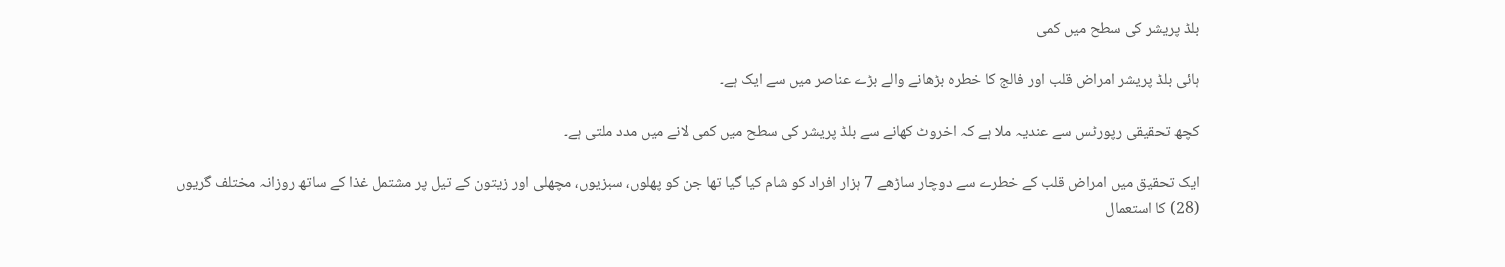بلڈ پریشر کی سطح میں کمی

ہائی بلڈ پریشر امراض قلب اور فالج کا خطرہ بڑھانے والے بڑے عناصر میں سے ایک ہے۔

کچھ تحقیقی رپورٹس سے عندیہ ملا ہے کہ اخروٹ کھانے سے بلڈ پریشر کی سطح میں کمی لانے میں مدد ملتی ہے۔

ایک تحقیق میں امراض قلب کے خطرے سے دوچار ساڑھے 7 ہزار افراد کو شام کیا گیا تھا جن کو پھلوں، سبزیوں، مچھلی اور زیتون کے تیل پر مشتمل غذا کے ساتھ روزانہ مختلف گریوں (28) کا استعمال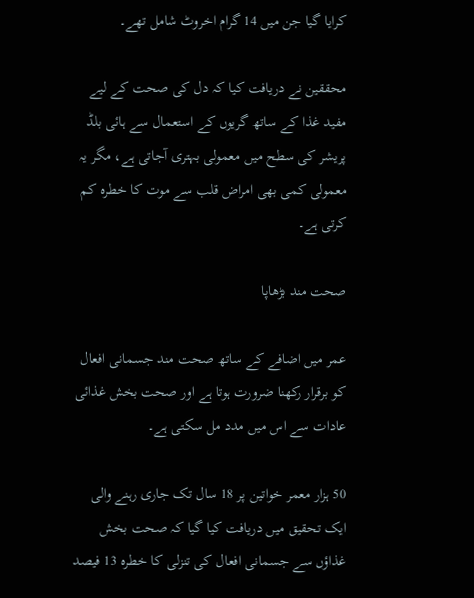کرایا گیا جن میں 14 گرام اخروٹ شامل تھے۔

محققین نے دریافت کیا کہ دل کی صحت کے لیے مفید غذا کے ساتھ گریوں کے استعمال سے ہائی بلڈ پریشر کی سطح میں معمولی بہتری آجاتی ہے، مگر یہ معمولی کمی بھی امراض قلب سے موت کا خطرہ کم کرتی ہے۔

صحت مند بڑھاپا

عمر میں اضافے کے ساتھ صحت مند جسمانی افعال کو برقرار رکھنا ضرورت ہوتا ہے اور صحت بخش غذائی عادات سے اس میں مدد مل سکتی ہے۔

50 ہزار معمر خواتین پر 18 سال تک جاری رہنے والی ایک تحقیق میں دریافت کیا گیا کہ صحت بخش غذاؤں سے جسمانی افعال کی تنزلی کا خطرہ 13 فیصد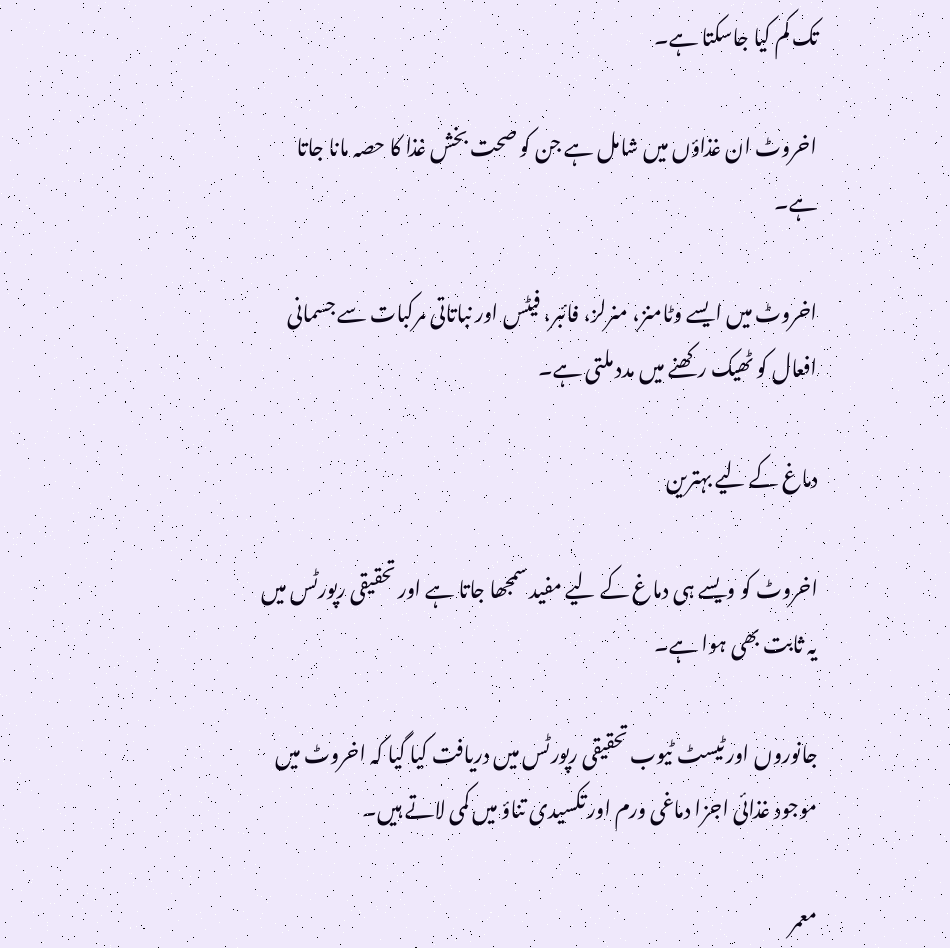تک کم کیا جاسکتا ہے۔

اخروٹ ان غذاؤں میں شامل ہے جن کو صحت بخش غذا کا حصہ مانا جاتا ہے۔

اخروٹ میں ایسے وٹامنز، منرلز، فائبر، فیٹس اور نباتاتی مرکبات سے جسمانی افعال کو ٹھیک رکھنے میں مدد ملتی ہے۔

دماغ کے لیے بہترین

اخروٹ کو ویسے ہی دماغ کے لیے مفید سمجھا جاتا ہے اور تحقیقی رپورٹس میں یہ ثابت بھی ہوا ہے۔

جانوروں اور ٹیسٹ ٹیوب تحقیقی رپورٹس میں دریافت کیا گیا کہ اخروٹ میں موجود غذائی اجزا دماغی ورم اور تکسیدی تناؤ میں کمی لاتے ہیں۔

معمر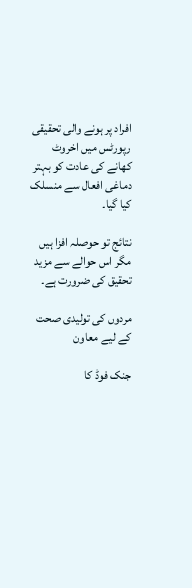افراد پر ہونے والی تحقیقی رپورٹس میں اخروٹ کھانے کی عادت کو بہتر دماغی افعال سے منسلک کیا گیا۔

نتائج تو حوصلہ افزا ہیں مگر اس حوالے سے مزید تحقیق کی ضرورت ہے۔

مردوں کی تولیدی صحت کے لیے معاون

جنک فوڈ کا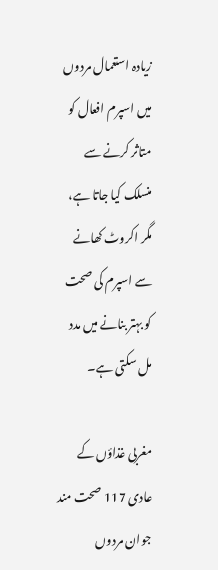زیادہ استعمال مردوں میں اسپرم افعال کو متاثر کرنے سے منسلک کیا جاتا ہے، مگر اکروٹ کھانے سے اسپرم کی صحت کو بہتر بنانے میں مدد مل سکتی ہے۔

مغربی غذاؤں کے عادی 117 صحت مند جوان مردوں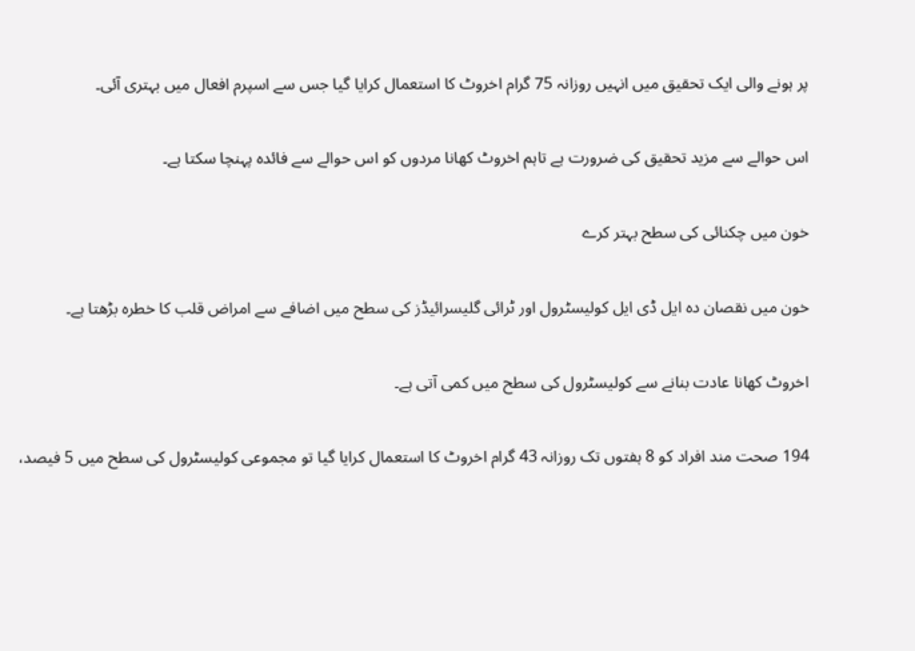پر ہونے والی ایک تحقیق میں انہیں روزانہ 75 گرام اخروٹ کا استعمال کرایا گیا جس سے اسپرم افعال میں بہتری آئی۔

اس حوالے سے مزید تحقیق کی ضرورت ہے تاہم اخروٹ کھانا مردوں کو اس حوالے سے فائدہ پہنچا سکتا ہے۔

خون میں چکنائی کی سطح بہتر کرے

خون میں نقصان دہ ایل ڈی ایل کولیسٹرول اور ٹرائی گلیسرائیڈز کی سطح میں اضافے سے امراض قلب کا خطرہ بڑھتا ہے۔

اخروٹ کھانا عادت بنانے سے کولیسٹرول کی سطح میں کمی آتی ہے۔

194 صحت مند افراد کو 8 ہفتوں تک روزانہ 43 گرام اخروٹ کا استعمال کرایا گیا تو مجموعی کولیسٹرول کی سطح میں 5 فیصد،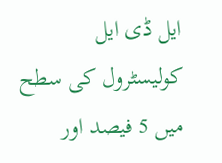ایل ڈی ایل کولیسٹرول کی سطح میں 5 فیصد اور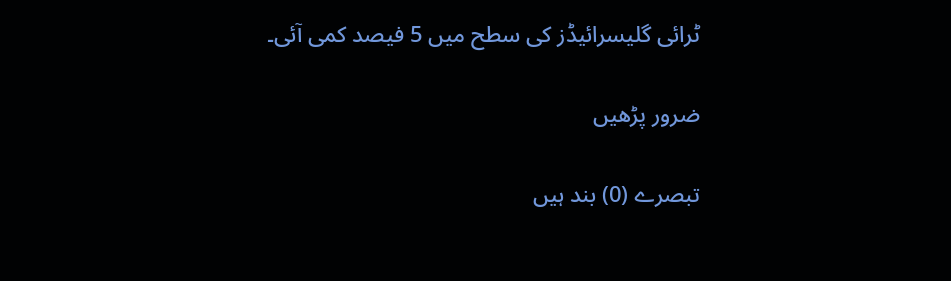ٹرائی گلیسرائیڈز کی سطح میں 5 فیصد کمی آئی۔

ضرور پڑھیں

تبصرے (0) بند ہیں